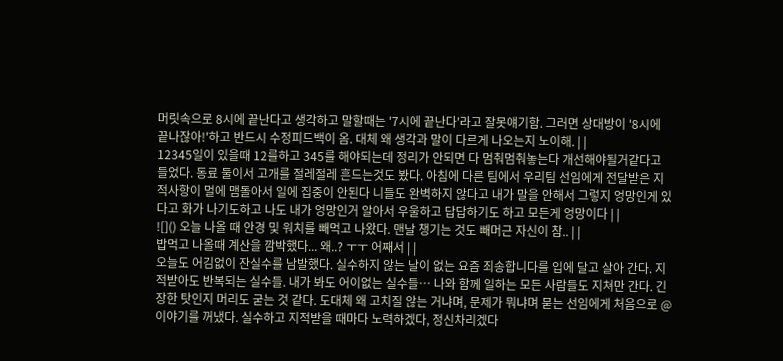머릿속으로 8시에 끝난다고 생각하고 말할때는 '7시에 끝난다'라고 잘못얘기함. 그러면 상대방이 '8시에 끝나잖아!'하고 반드시 수정피드백이 옴. 대체 왜 생각과 말이 다르게 나오는지 노이해. | |
12345일이 있을때 12를하고 345를 해야되는데 정리가 안되면 다 멈춰멈춰놓는다 개선해야될거같다고 들었다. 동료 둘이서 고개를 절레절레 흔드는것도 봤다. 아침에 다른 팀에서 우리팀 선임에게 전달받은 지적사항이 멀에 맴돌아서 일에 집중이 안된다 니들도 완벽하지 않다고 내가 말을 안해서 그렇지 엉망인게 있다고 화가 나기도하고 나도 내가 엉망인거 알아서 우울하고 답답하기도 하고 모든게 엉망이다 | |
![]() 오늘 나올 때 안경 및 워치를 빼먹고 나왔다. 맨날 챙기는 것도 빼머근 자신이 참.. | |
밥먹고 나올때 계산을 깜박했다... 왜..? ㅜㅜ 어째서 | |
오늘도 어김없이 잔실수를 남발했다. 실수하지 않는 날이 없는 요즘 죄송합니다를 입에 달고 살아 간다. 지적받아도 반복되는 실수들. 내가 봐도 어이없는 실수들… 나와 함께 일하는 모든 사람들도 지쳐만 간다. 긴장한 탓인지 머리도 굳는 것 같다. 도대체 왜 고치질 않는 거냐며, 문제가 뭐냐며 묻는 선임에게 처음으로 @ 이야기를 꺼냈다. 실수하고 지적받을 때마다 노력하겠다, 정신차리겠다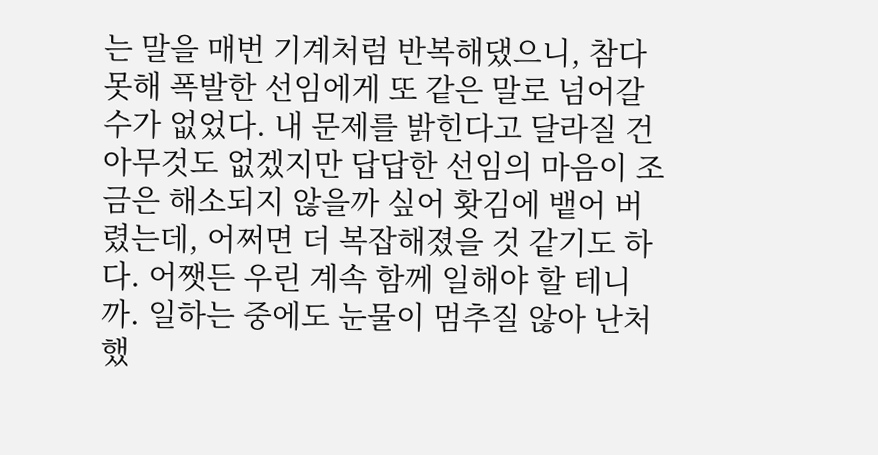는 말을 매번 기계처럼 반복해댔으니, 참다못해 폭발한 선임에게 또 같은 말로 넘어갈 수가 없었다. 내 문제를 밝힌다고 달라질 건 아무것도 없겠지만 답답한 선임의 마음이 조금은 해소되지 않을까 싶어 홧김에 뱉어 버렸는데, 어쩌면 더 복잡해졌을 것 같기도 하다. 어쨋든 우린 계속 함께 일해야 할 테니까. 일하는 중에도 눈물이 멈추질 않아 난처했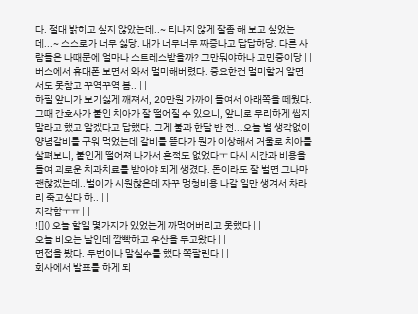다. 절대 밝히고 싶지 않았는데..~ 티나지 않게 잘좀 해 보고 싶었는데...~ 스스로가 너무 싫당. 내가 너무너무 짜증나고 답답하당. 다른 사람들은 나때문에 얼마나 스트레스받을까? 그만둬야하나 고민중이당 | |
버스에서 휴대폰 보면서 와서 멀미해버렸다. 중요한건 멀미할거 알면서도 못참고 꾸역꾸역 봄.. | |
하필 앞니가 보기싫게 깨져서, 20만원 가까이 들여서 아래쪽을 떼웠다. 그때 간호사가 붙인 치아가 잘 떨어질 수 있으니, 앞니로 무리하게 씹지말라고 했고 알겠다고 답했다. 그게 불과 한달 반 전...오늘 별 생각없이 양념갈비를 구워 먹었는데 갈비를 뜯다가 뭔가 이상해서 거울로 치아를 살펴보니, 붙인게 떨어져 나가서 흔적도 없었다ㅜ 다시 시간과 비용을 들여 괴로운 치과치료를 받아야 되게 생겼다. 돈이라도 잘 벌면 그나마 괜찮겠는데..벌이가 시원찮은데 자꾸 멍청비용 나갈 일만 생겨서 차라리 죽고싶다 하.. | |
지각함ㅜㅠ | |
![]() 오늘 할일 몇가지가 있었는게 까먹어버리고 못했다 | |
오늘 비오는 날인데 깜빡하고 우산을 두고왔다 | |
면접을 봤다. 두번이나 말실수를 했다 쪽팔린다 | |
회사에서 발표를 하게 되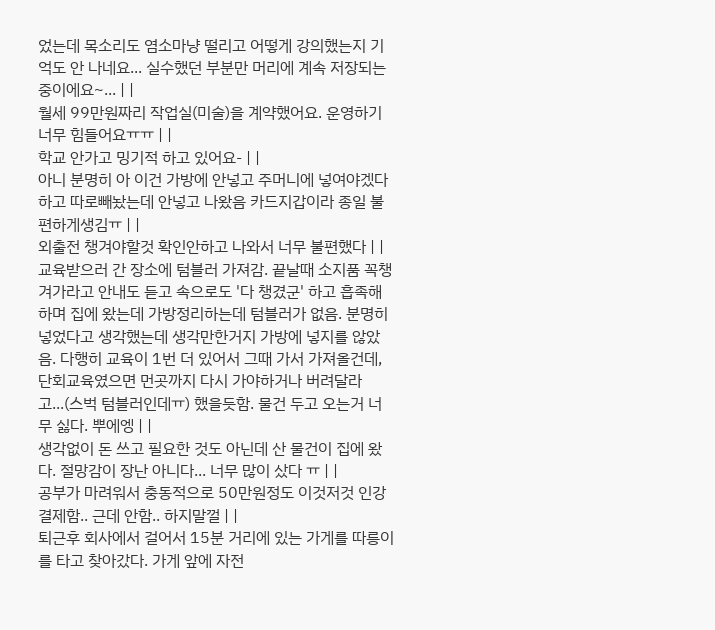었는데 목소리도 염소마냥 떨리고 어떻게 강의했는지 기억도 안 나네요... 실수했던 부분만 머리에 계속 저장되는 중이에요~... | |
월세 99만원짜리 작업실(미술)을 계약했어요. 운영하기 너무 힘들어요ㅠㅠ | |
학교 안가고 밍기적 하고 있어요- | |
아니 분명히 아 이건 가방에 안넣고 주머니에 넣여야겠다 하고 따로빼놨는데 안넣고 나왔음 카드지갑이라 종일 불편하게생김ㅠ | |
외출전 챙겨야할것 확인안하고 나와서 너무 불편했다 | |
교육받으러 간 장소에 텀블러 가져감. 끝날때 소지품 꼭챙겨가라고 안내도 듣고 속으로도 '다 챙겼군' 하고 흡족해하며 집에 왔는데 가방정리하는데 텀블러가 없음. 분명히 넣었다고 생각했는데 생각만한거지 가방에 넣지를 않았음. 다행히 교육이 1번 더 있어서 그때 가서 가져올건데, 단회교육였으면 먼곳까지 다시 가야하거나 버려달라고...(스벅 텀블러인데ㅠ) 했을듯함. 물건 두고 오는거 너무 싫다. 뿌에엥 | |
생각없이 돈 쓰고 필요한 것도 아닌데 산 물건이 집에 왔다. 절망감이 장난 아니다... 너무 많이 샀다 ㅠ | |
공부가 마려워서 충동적으로 50만원정도 이것저것 인강 결제함.. 근데 안함.. 하지말껄 | |
퇴근후 회사에서 걸어서 15분 거리에 있는 가게를 따릉이를 타고 찾아갔다. 가게 앞에 자전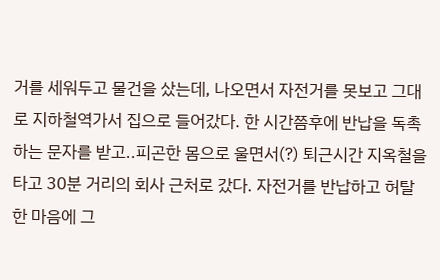거를 세워두고 물건을 샀는데, 나오면서 자전거를 못보고 그대로 지하철역가서 집으로 들어갔다. 한 시간쯤후에 반납을 독촉하는 문자를 받고..피곤한 몸으로 울면서(?) 퇴근시간 지옥철을 타고 30분 거리의 회사 근처로 갔다. 자전거를 반납하고 허탈한 마음에 그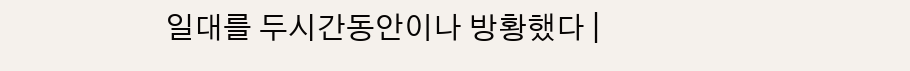일대를 두시간동안이나 방황했다 |